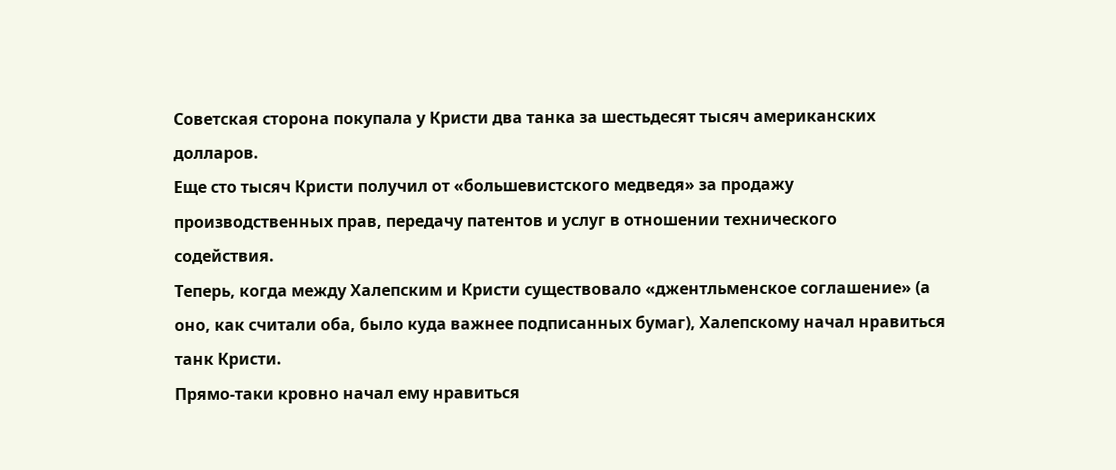Советская сторона покупала у Кристи два танка за шестьдесят тысяч американских
долларов.
Еще сто тысяч Кристи получил от «большевистского медведя» за продажу
производственных прав, передачу патентов и услуг в отношении технического
содействия.
Теперь, когда между Халепским и Кристи существовало «джентльменское соглашение» (а
оно, как считали оба, было куда важнее подписанных бумаг), Халепскому начал нравиться
танк Кристи.
Прямо-таки кровно начал ему нравиться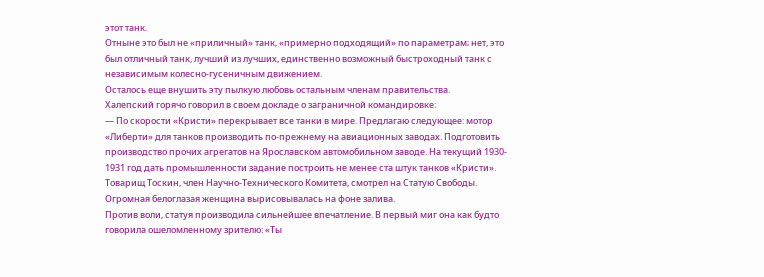этот танк.
Отныне это был не «приличный» танк, «примерно подходящий» по параметрам; нет, это
был отличный танк, лучший из лучших, единственно возможный быстроходный танк с
независимым колесно-гусеничным движением.
Осталось еще внушить эту пылкую любовь остальным членам правительства.
Халепский горячо говорил в своем докладе о заграничной командировке:
— По скорости «Кристи» перекрывает все танки в мире. Предлагаю следующее: мотор
«Либерти» для танков производить по-прежнему на авиационных заводах. Подготовить
производство прочих агрегатов на Ярославском автомобильном заводе. На текущий 1930-
1931 год дать промышленности задание построить не менее ста штук танков «Кристи».
Товарищ Тоскин, член Научно-Технического Комитета, смотрел на Статую Свободы.
Огромная белоглазая женщина вырисовывалась на фоне залива.
Против воли, статуя производила сильнейшее впечатление. В первый миг она как будто
говорила ошеломленному зрителю: «Ты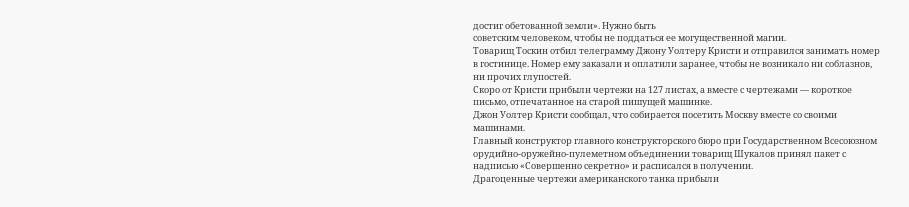достиг обетованной земли». Нужно быть
советским человеком, чтобы не поддаться ее могущественной магии.
Товарищ Тоскин отбил телеграмму Джону Уолтеру Кристи и отправился занимать номер
в гостинице. Номер ему заказали и оплатили заранее, чтобы не возникало ни соблазнов,
ни прочих глупостей.
Скоро от Кристи прибыли чертежи на 127 листах, а вместе с чертежами — короткое
письмо, отпечатанное на старой пишущей машинке.
Джон Уолтер Кристи сообщал, что собирается посетить Москву вместе со своими
машинами.
Главный конструктор главного конструкторского бюро при Государственном Всесоюзном
орудийно-оружейно-пулеметном объединении товарищ Шукалов принял пакет с
надписью «Совершенно секретно» и расписался в получении.
Драгоценные чертежи американского танка прибыли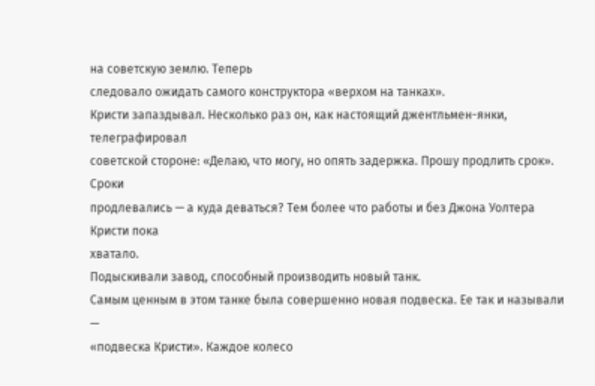на советскую землю. Теперь
следовало ожидать самого конструктора «верхом на танках».
Кристи запаздывал. Несколько раз он, как настоящий джентльмен-янки, телеграфировал
советской стороне: «Делаю, что могу, но опять задержка. Прошу продлить срок». Сроки
продлевались — а куда деваться? Тем более что работы и без Джона Уолтера Кристи пока
хватало.
Подыскивали завод, способный производить новый танк.
Самым ценным в этом танке была совершенно новая подвеска. Ее так и называли —
«подвеска Кристи». Каждое колесо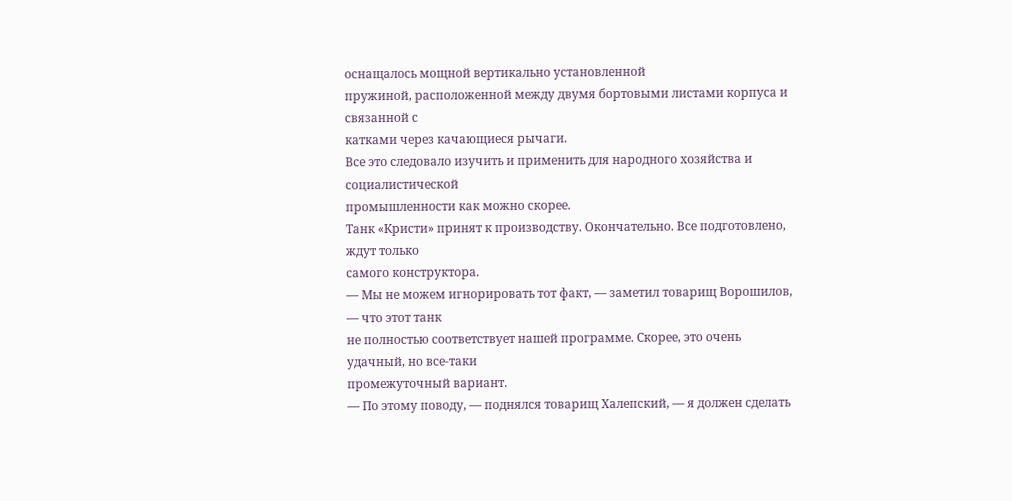оснащалось мощной вертикально установленной
пружиной, расположенной между двумя бортовыми листами корпуса и связанной с
катками через качающиеся рычаги.
Все это следовало изучить и применить для народного хозяйства и социалистической
промышленности как можно скорее.
Танк «Кристи» принят к производству. Окончательно. Все подготовлено, ждут только
самого конструктора.
— Мы не можем игнорировать тот факт, — заметил товарищ Ворошилов, — что этот танк
не полностью соответствует нашей программе. Скорее, это очень удачный, но все-таки
промежуточный вариант.
— По этому поводу, — поднялся товарищ Халепский, — я должен сделать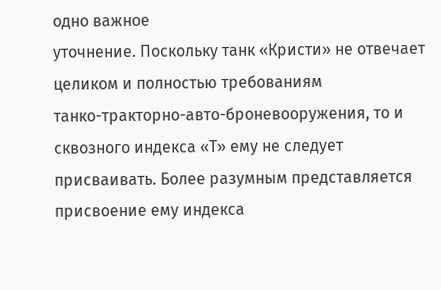одно важное
уточнение. Поскольку танк «Кристи» не отвечает целиком и полностью требованиям
танко-тракторно-авто-броневооружения, то и сквозного индекса «Т» ему не следует
присваивать. Более разумным представляется присвоение ему индекса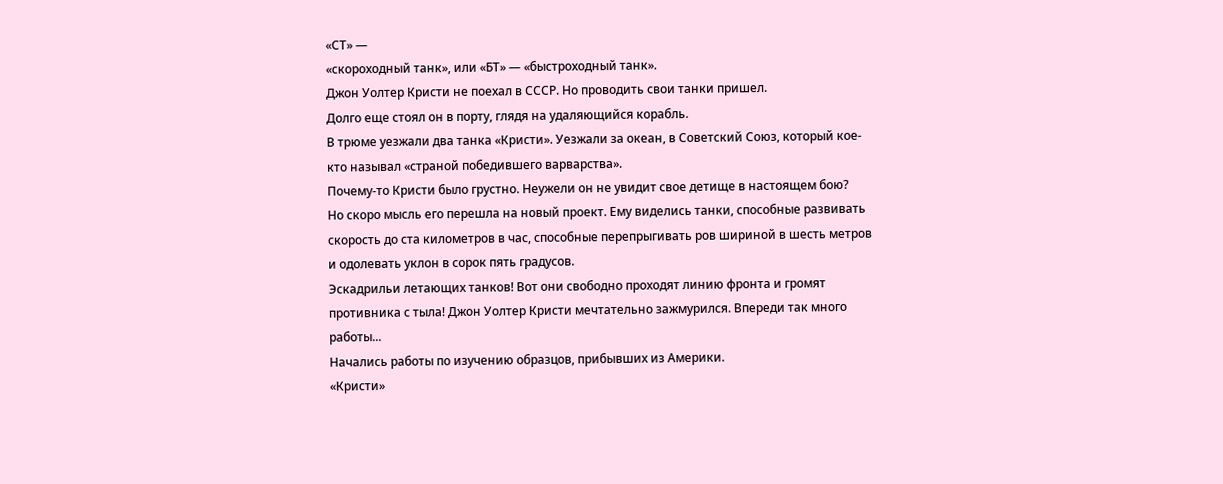«СТ» —
«скороходный танк», или «БТ» — «быстроходный танк».
Джон Уолтер Кристи не поехал в СССР. Но проводить свои танки пришел.
Долго еще стоял он в порту, глядя на удаляющийся корабль.
В трюме уезжали два танка «Кристи». Уезжали за океан, в Советский Союз, который кое-
кто называл «страной победившего варварства».
Почему-то Кристи было грустно. Неужели он не увидит свое детище в настоящем бою?
Но скоро мысль его перешла на новый проект. Ему виделись танки, способные развивать
скорость до ста километров в час, способные перепрыгивать ров шириной в шесть метров
и одолевать уклон в сорок пять градусов.
Эскадрильи летающих танков! Вот они свободно проходят линию фронта и громят
противника с тыла! Джон Уолтер Кристи мечтательно зажмурился. Впереди так много
работы...
Начались работы по изучению образцов, прибывших из Америки.
«Кристи»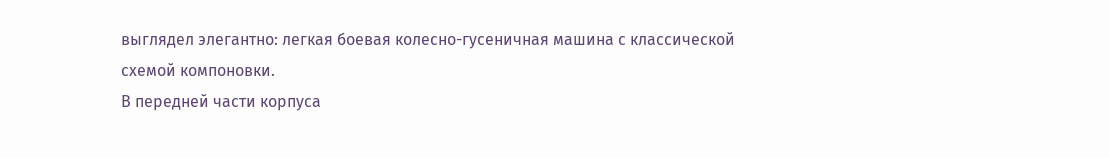выглядел элегантно: легкая боевая колесно-гусеничная машина с классической
схемой компоновки.
В передней части корпуса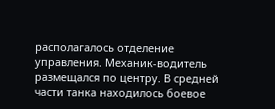располагалось отделение управления. Механик-водитель
размещался по центру. В средней части танка находилось боевое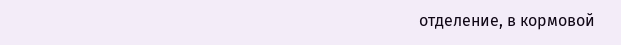отделение, в кормовой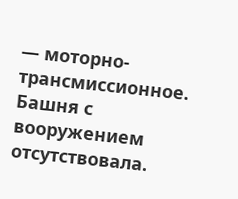— моторно-трансмиссионное.
Башня с вооружением отсутствовала.